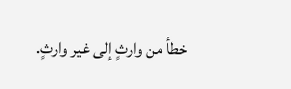خطأ من وارثٍ إلى غير وارثٍ.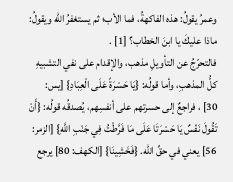وعمرُ يقولُ: هذه الفاكهةُ، فما الأب؛ ثم يستغفرُ الله ويقولُ: ماذا عليكَ يا ابنَ الخطاب؟ [1] .
فالتحرّجُ عن التأويلِ مذهب، والإقدام على نفي التشبيهِ كلُّ المذهبِ، وأما قولُه: {يَا حَسْرَةً عَلَى الْعِبَادِ} [يس: 30] ، فراجعٌ إلى حسرتهم على أنفسِهم، يُصدقُه قولُه: {أَنْ تَقُولَ نَفْسٌ يَا حَسْرَتَا عَلَى مَا فَرَّطْتُ فِي جَنْبِ اللَّهِ} [الزمر: 56] يعني في حقِّ الله. {فَخَشِينَا} [الكهف: 80] يرجع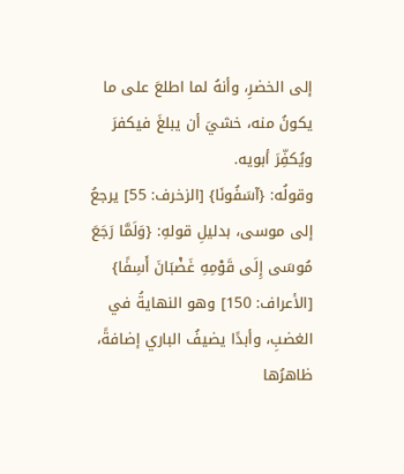إلى الخضرِ، وأنهُ لما اطلعَ على ما يكونُ منه، خشيَ أن يبلغَ فيكفرَ ويُكفِّرَ أبويه.
وقولُه: {آسَفُونَا} [الزخرف: 55] يرجعُ إلى موسى، بدليلِ قولهِ: {وَلَمَّا رَجَعَ مُوسَى إِلَى قَوْمِهِ غَضْبَانَ أَسِفًا} [الأعراف: 150] وهو النهايةُ في الغضبِ، وأبدًا يضيفُ الباري إضافةً، ظاهرُها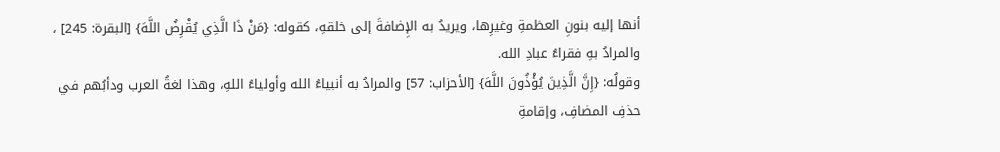أنها إليه بنونِ العظمةِ وغيرِها، ويريدُ به الإِضافةَ إلى خلقهِ، كقوله: {مَنْ ذَا الَّذِي يُقْرِضُ اللَّهَ} [البقرة: 245] ، والمرادُ بهِ فقراءُ عبادِ الله.
وقولُه: {إِنَّ الَّذِينَ يُؤْذُونَ اللَّهَ} [الأحزاب: 57] والمرادُ به أنبياءُ الله وأولياءُ اللهِ، وهذا لغةُ العرب ودأبُهم في حذفِ المضافِ، وإقامةِ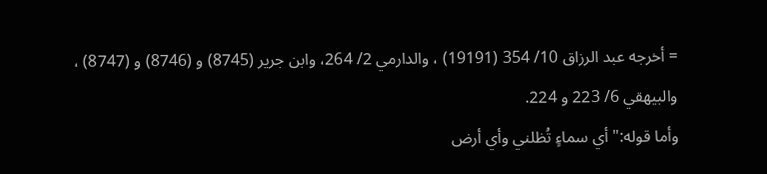= أخرجه عبد الرزاق 10/ 354 (19191) ، والدارمي 2/ 264، وابن جرير (8745) و (8746) و (8747) ، والبيهقي 6/ 223 و 224.
وأما قوله:"أي سماءٍ تُظلني وأي أرض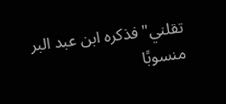تقلني"فذكره ابن عبد البر منسوبًا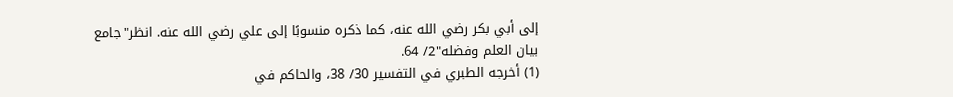إلى أبي بكر رضي الله عنه، كما ذكره منسوبًا إلى علي رضي الله عنه. انظر"جامع بيان العلم وفضله"2/ 64.
(1) أخرجه الطبري في التفسير 30/ 38، والحاكم في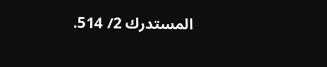المستدرك 2/ 514.